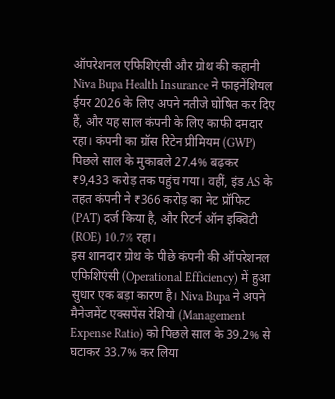ऑपरेशनल एफिशिएंसी और ग्रोथ की कहानी
Niva Bupa Health Insurance ने फाइनेंशियल ईयर 2026 के लिए अपने नतीजे घोषित कर दिए हैं, और यह साल कंपनी के लिए काफी दमदार रहा। कंपनी का ग्रॉस रिटेन प्रीमियम (GWP) पिछले साल के मुकाबले 27.4% बढ़कर ₹9,433 करोड़ तक पहुंच गया। वहीं, इंड AS के तहत कंपनी ने ₹366 करोड़ का नेट प्रॉफिट (PAT) दर्ज किया है, और रिटर्न ऑन इक्विटी (ROE) 10.7% रहा।
इस शानदार ग्रोथ के पीछे कंपनी की ऑपरेशनल एफिशिएंसी (Operational Efficiency) में हुआ सुधार एक बड़ा कारण है। Niva Bupa ने अपने मैनेजमेंट एक्सपेंस रेशियो (Management Expense Ratio) को पिछले साल के 39.2% से घटाकर 33.7% कर लिया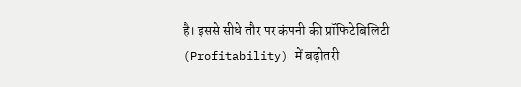है। इससे सीधे तौर पर कंपनी की प्रॉफिटेबिलिटी (Profitability) में बढ़ोतरी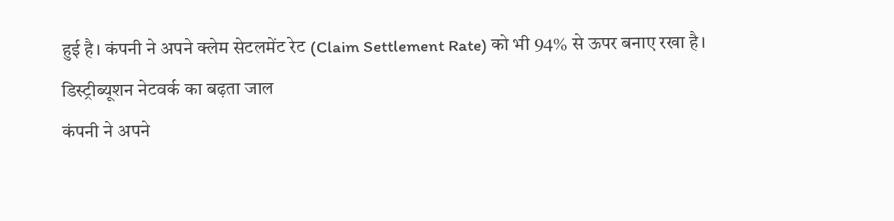हुई है। कंपनी ने अपने क्लेम सेटलमेंट रेट (Claim Settlement Rate) को भी 94% से ऊपर बनाए रखा है।
डिस्ट्रीब्यूशन नेटवर्क का बढ़ता जाल
कंपनी ने अपने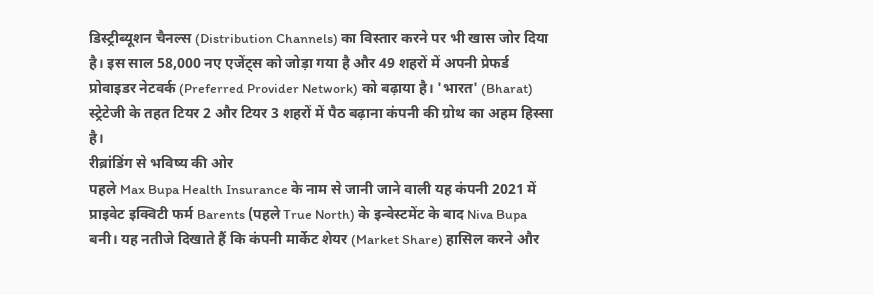डिस्ट्रीब्यूशन चैनल्स (Distribution Channels) का विस्तार करने पर भी खास जोर दिया है। इस साल 58,000 नए एजेंट्स को जोड़ा गया है और 49 शहरों में अपनी प्रेफर्ड प्रोवाइडर नेटवर्क (Preferred Provider Network) को बढ़ाया है। 'भारत' (Bharat) स्ट्रेटेजी के तहत टियर 2 और टियर 3 शहरों में पैठ बढ़ाना कंपनी की ग्रोथ का अहम हिस्सा है।
रीब्रांडिंग से भविष्य की ओर
पहले Max Bupa Health Insurance के नाम से जानी जाने वाली यह कंपनी 2021 में प्राइवेट इक्विटी फर्म Barents (पहले True North) के इन्वेस्टमेंट के बाद Niva Bupa बनी। यह नतीजे दिखाते हैं कि कंपनी मार्केट शेयर (Market Share) हासिल करने और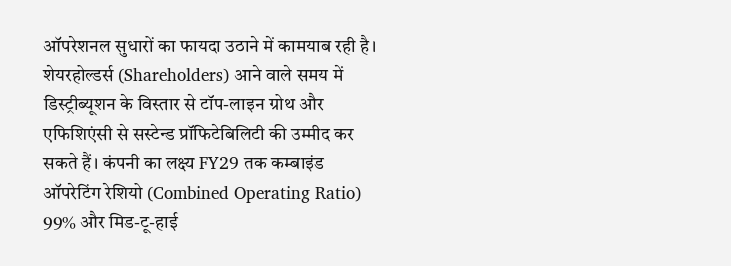ऑपरेशनल सुधारों का फायदा उठाने में कामयाब रही है। शेयरहोल्डर्स (Shareholders) आने वाले समय में डिस्ट्रीब्यूशन के विस्तार से टॉप-लाइन ग्रोथ और एफिशिएंसी से सस्टेन्ड प्रॉफिटेबिलिटी की उम्मीद कर सकते हैं। कंपनी का लक्ष्य FY29 तक कम्बाइंड ऑपरेटिंग रेशियो (Combined Operating Ratio) 99% और मिड-टू-हाई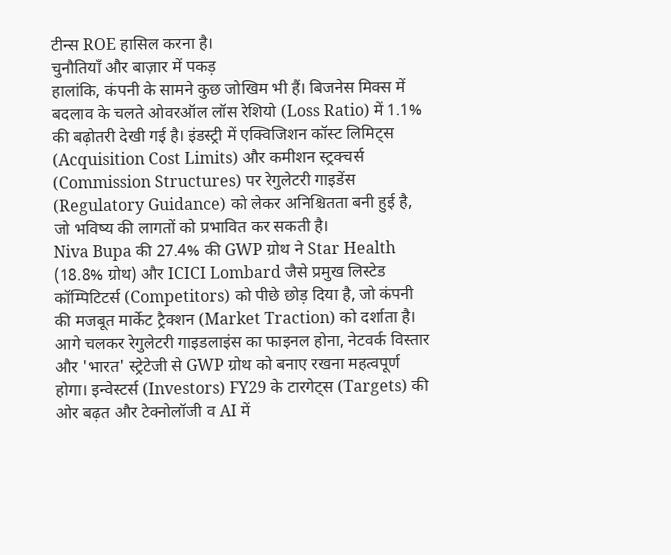टीन्स ROE हासिल करना है।
चुनौतियाँ और बाज़ार में पकड़
हालांकि, कंपनी के सामने कुछ जोखिम भी हैं। बिजनेस मिक्स में बदलाव के चलते ओवरऑल लॉस रेशियो (Loss Ratio) में 1.1% की बढ़ोतरी देखी गई है। इंडस्ट्री में एक्विजिशन कॉस्ट लिमिट्स (Acquisition Cost Limits) और कमीशन स्ट्रक्चर्स (Commission Structures) पर रेगुलेटरी गाइडेंस (Regulatory Guidance) को लेकर अनिश्चितता बनी हुई है, जो भविष्य की लागतों को प्रभावित कर सकती है।
Niva Bupa की 27.4% की GWP ग्रोथ ने Star Health (18.8% ग्रोथ) और ICICI Lombard जैसे प्रमुख लिस्टेड कॉम्पिटिटर्स (Competitors) को पीछे छोड़ दिया है, जो कंपनी की मजबूत मार्केट ट्रैक्शन (Market Traction) को दर्शाता है।
आगे चलकर रेगुलेटरी गाइडलाइंस का फाइनल होना, नेटवर्क विस्तार और 'भारत' स्ट्रेटेजी से GWP ग्रोथ को बनाए रखना महत्वपूर्ण होगा। इन्वेस्टर्स (Investors) FY29 के टारगेट्स (Targets) की ओर बढ़त और टेक्नोलॉजी व AI में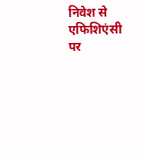निवेश से एफिशिएंसी पर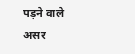पड़ने वाले असर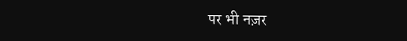पर भी नज़र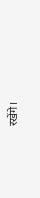रखेंगे।